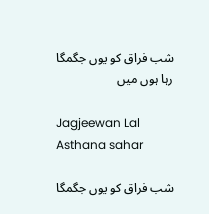شب فراق کو یوں جگمگا رہا ہوں میں

Jagjeewan Lal Asthana sahar

شب فراق کو یوں جگمگا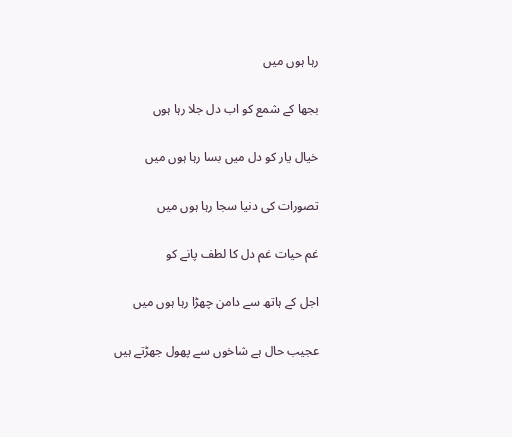رہا ہوں میں

بجھا کے شمع کو اب دل جلا رہا ہوں

خیال یار کو دل میں بسا رہا ہوں میں

تصورات کی دنیا سجا رہا ہوں میں

غم حیات غم دل کا لطف پانے کو

اجل کے ہاتھ سے دامن چھڑا رہا ہوں میں

عجیب حال ہے شاخوں سے پھول جھڑتے ہیں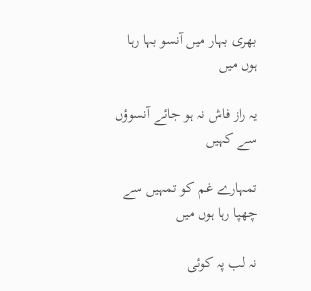بھری بہار میں آنسو بہا رہا ہوں میں

یہ راز فاش نہ ہو جائے آنسوؤں سے کہیں

تمہارے غم کو تمہیں سے چھپا رہا ہوں میں

نہ لب پہ کوئی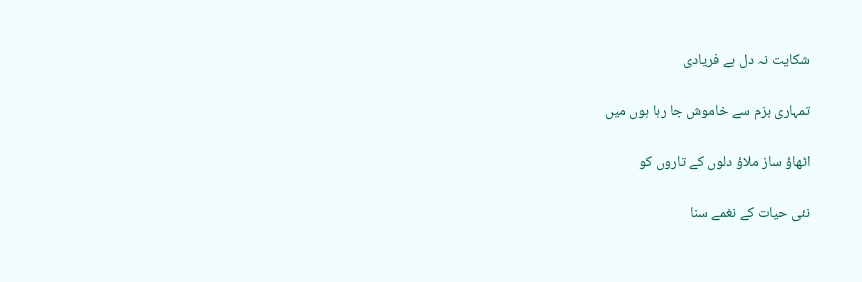شکایت نہ دل ہے فریادی

تمہاری بزم سے خاموش جا رہا ہوں میں

اٹھاؤ ساز ملاؤ دلوں کے تاروں کو

نئی حیات کے نغمے سنا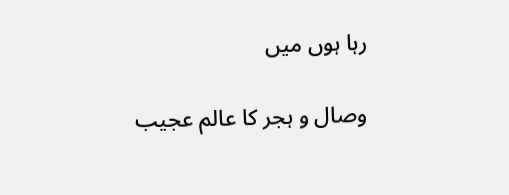رہا ہوں میں

وصال و ہجر کا عالم عجیب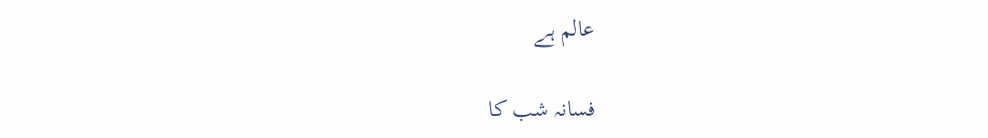عالم ہے

فسانہ شب کا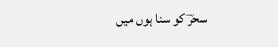سحرؔ کو سنا ہوں میں